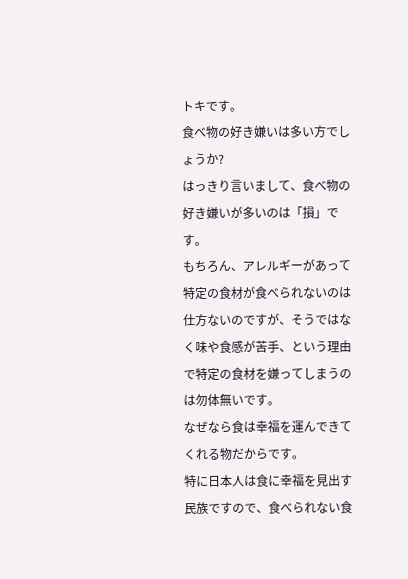トキです。
食べ物の好き嫌いは多い方でしょうか?
はっきり言いまして、食べ物の好き嫌いが多いのは「損」です。
もちろん、アレルギーがあって特定の食材が食べられないのは仕方ないのですが、そうではなく味や食感が苦手、という理由で特定の食材を嫌ってしまうのは勿体無いです。
なぜなら食は幸福を運んできてくれる物だからです。
特に日本人は食に幸福を見出す民族ですので、食べられない食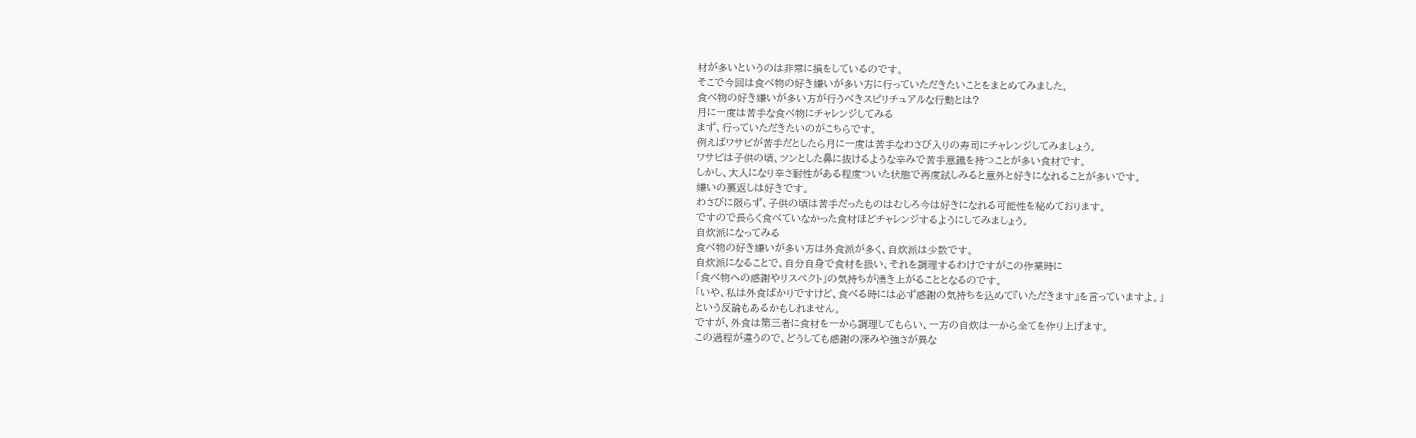材が多いというのは非常に損をしているのです。
そこで今回は食べ物の好き嫌いが多い方に行っていただきたいことをまとめてみました。
食べ物の好き嫌いが多い方が行うべきスピリチュアルな行動とは?
月に一度は苦手な食べ物にチャレンジしてみる
まず、行っていただきたいのがこちらです。
例えばワサビが苦手だとしたら月に一度は苦手なわさび入りの寿司にチャレンジしてみましょう。
ワサビは子供の頃、ツンとした鼻に抜けるような辛みで苦手意識を持つことが多い食材です。
しかし、大人になり辛さ耐性がある程度ついた状態で再度試しみると意外と好きになれることが多いです。
嫌いの裏返しは好きです。
わさびに限らず、子供の頃は苦手だったものはむしろ今は好きになれる可能性を秘めております。
ですので長らく食べていなかった食材ほどチャレンジするようにしてみましょう。
自炊派になってみる
食べ物の好き嫌いが多い方は外食派が多く、自炊派は少数です。
自炊派になることで、自分自身で食材を扱い、それを調理するわけですがこの作業時に
「食べ物への感謝やリスペクト」の気持ちが湧き上がることとなるのです。
「いや、私は外食ばかりですけど、食べる時には必ず感謝の気持ちを込めて『いただきます』を言っていますよ。」
という反論もあるかもしれません。
ですが、外食は第三者に食材を一から調理してもらい、一方の自炊は一から全てを作り上げます。
この過程が違うので、どうしても感謝の深みや強さが異な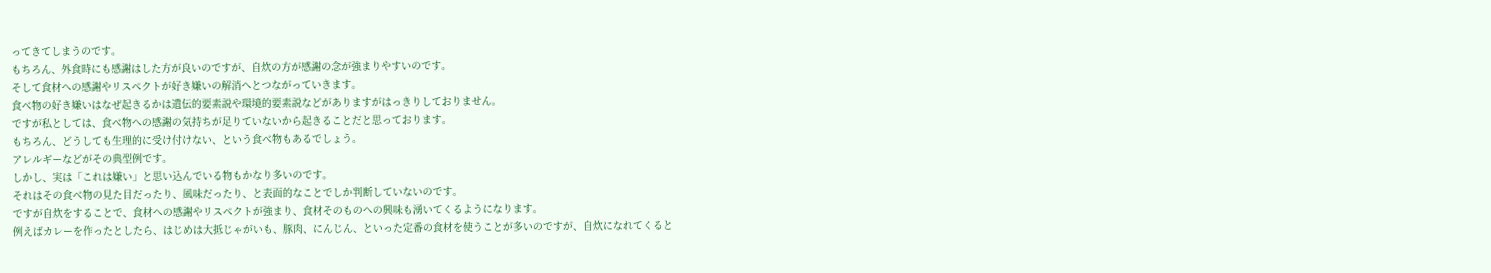ってきてしまうのです。
もちろん、外食時にも感謝はした方が良いのですが、自炊の方が感謝の念が強まりやすいのです。
そして食材への感謝やリスペクトが好き嫌いの解消へとつながっていきます。
食べ物の好き嫌いはなぜ起きるかは遺伝的要素説や環境的要素説などがありますがはっきりしておりません。
ですが私としては、食べ物への感謝の気持ちが足りていないから起きることだと思っております。
もちろん、どうしても生理的に受け付けない、という食べ物もあるでしょう。
アレルギーなどがその典型例です。
しかし、実は「これは嫌い」と思い込んでいる物もかなり多いのです。
それはその食べ物の見た目だったり、風味だったり、と表面的なことでしか判断していないのです。
ですが自炊をすることで、食材への感謝やリスペクトが強まり、食材そのものへの興味も湧いてくるようになります。
例えばカレーを作ったとしたら、はじめは大抵じゃがいも、豚肉、にんじん、といった定番の食材を使うことが多いのですが、自炊になれてくると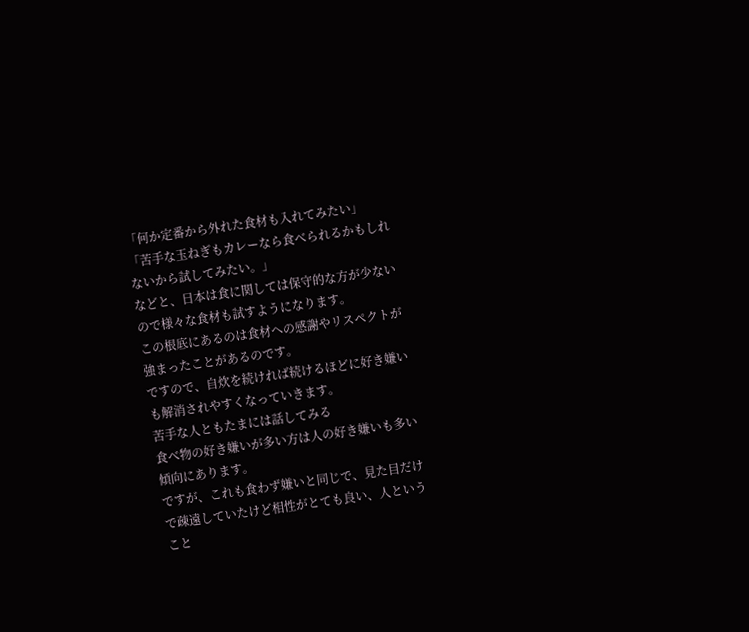「何か定番から外れた食材も入れてみたい」
「苦手な玉ねぎもカレーなら食べられるかもしれないから試してみたい。」
などと、日本は食に関しては保守的な方が少ないので様々な食材も試すようになります。
この根底にあるのは食材への感謝やリスペクトが強まったことがあるのです。
ですので、自炊を続ければ続けるほどに好き嫌いも解消されやすくなっていきます。
苦手な人ともたまには話してみる
食べ物の好き嫌いが多い方は人の好き嫌いも多い傾向にあります。
ですが、これも食わず嫌いと同じで、見た目だけで疎遠していたけど相性がとても良い、人ということ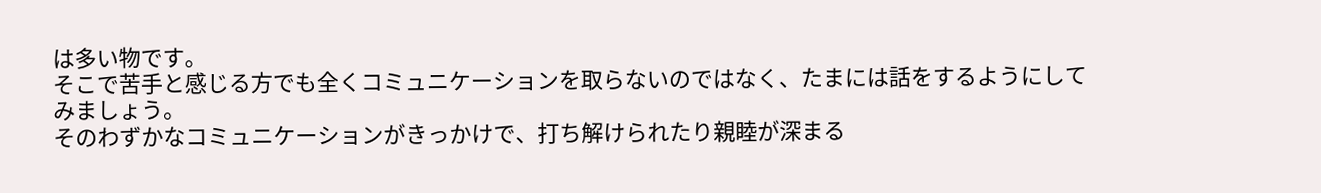は多い物です。
そこで苦手と感じる方でも全くコミュニケーションを取らないのではなく、たまには話をするようにしてみましょう。
そのわずかなコミュニケーションがきっかけで、打ち解けられたり親睦が深まる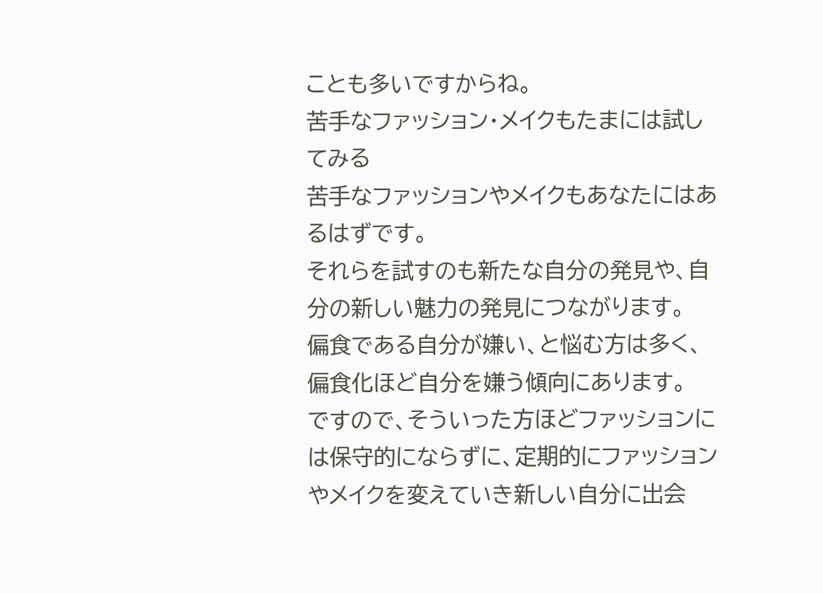ことも多いですからね。
苦手なファッション・メイクもたまには試してみる
苦手なファッションやメイクもあなたにはあるはずです。
それらを試すのも新たな自分の発見や、自分の新しい魅力の発見につながります。
偏食である自分が嫌い、と悩む方は多く、偏食化ほど自分を嫌う傾向にあります。
ですので、そういった方ほどファッションには保守的にならずに、定期的にファッションやメイクを変えていき新しい自分に出会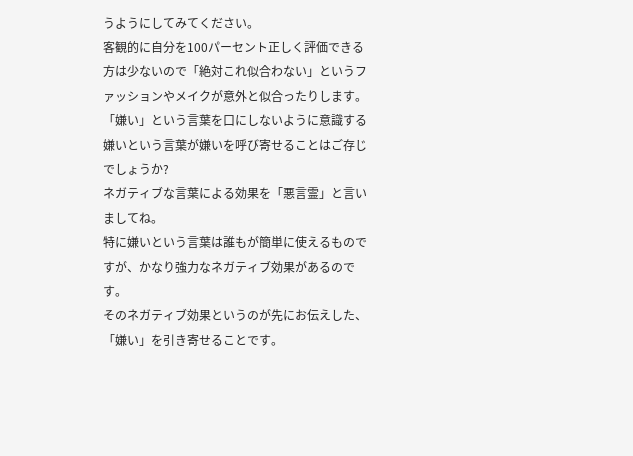うようにしてみてください。
客観的に自分を100パーセント正しく評価できる方は少ないので「絶対これ似合わない」というファッションやメイクが意外と似合ったりします。
「嫌い」という言葉を口にしないように意識する
嫌いという言葉が嫌いを呼び寄せることはご存じでしょうか?
ネガティブな言葉による効果を「悪言霊」と言いましてね。
特に嫌いという言葉は誰もが簡単に使えるものですが、かなり強力なネガティブ効果があるのです。
そのネガティブ効果というのが先にお伝えした、「嫌い」を引き寄せることです。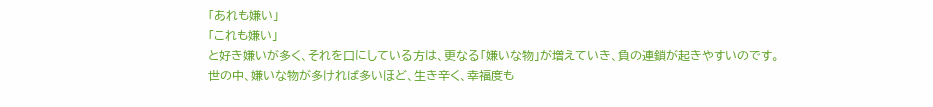「あれも嫌い」
「これも嫌い」
と好き嫌いが多く、それを口にしている方は、更なる「嫌いな物」が増えていき、負の連鎖が起きやすいのです。
世の中、嫌いな物が多ければ多いほど、生き辛く、幸福度も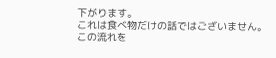下がります。
これは食べ物だけの話ではございません。
この流れを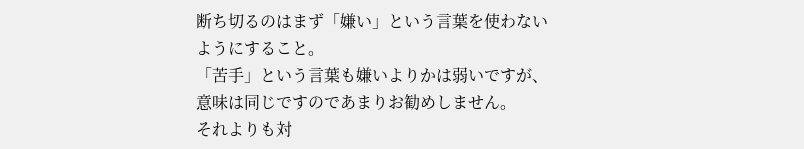断ち切るのはまず「嫌い」という言葉を使わないようにすること。
「苦手」という言葉も嫌いよりかは弱いですが、意味は同じですのであまりお勧めしません。
それよりも対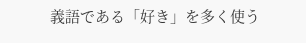義語である「好き」を多く使う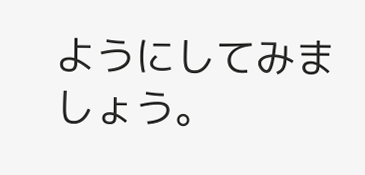ようにしてみましょう。